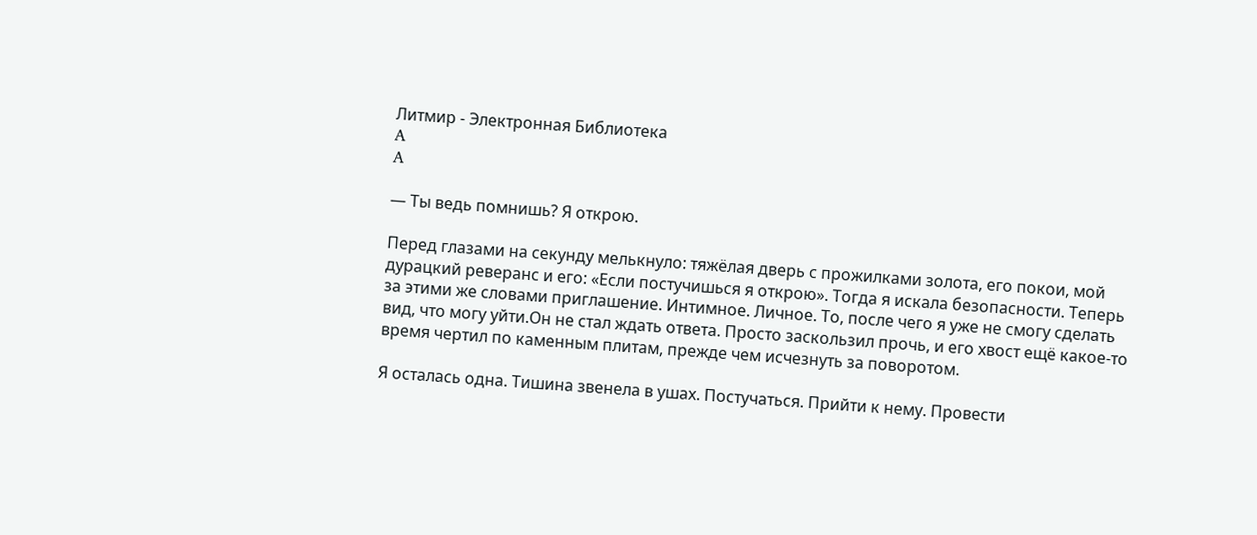Литмир - Электронная Библиотека
A
A

— Ты ведь помнишь? Я открою.

Перед глазами на секунду мелькнуло: тяжёлая дверь с прожилками золота, его покои, мой дурацкий реверанс и его: «Если постучишься я открою». Тогда я искала безопасности. Теперь за этими же словами приглашение. Интимное. Личное. То, после чего я уже не смогу сделать вид, что могу уйти.Он не стал ждать ответа. Просто заскользил прочь, и его хвост ещё какое-то время чертил по каменным плитам, прежде чем исчезнуть за поворотом.

Я осталась одна. Тишина звенела в ушах. Постучаться. Прийти к нему. Провести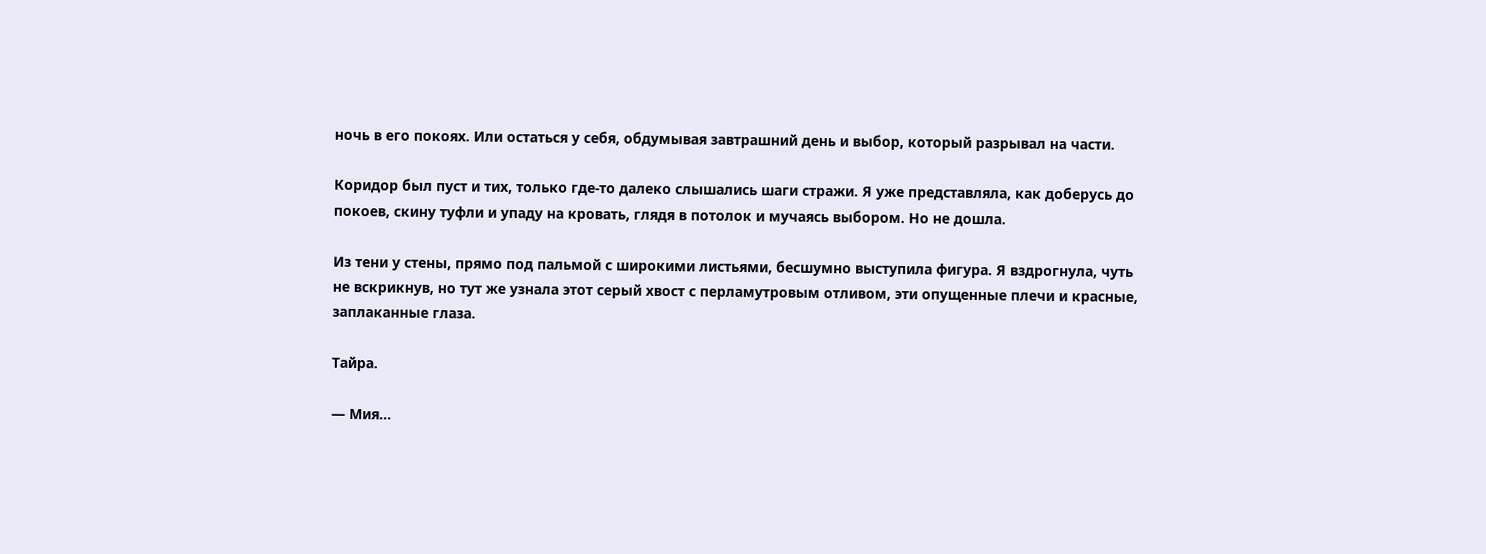ночь в его покоях. Или остаться у себя, обдумывая завтрашний день и выбор, который разрывал на части.

Коридор был пуст и тих, только где-то далеко слышались шаги стражи. Я уже представляла, как доберусь до покоев, скину туфли и упаду на кровать, глядя в потолок и мучаясь выбором. Но не дошла.

Из тени у стены, прямо под пальмой с широкими листьями, бесшумно выступила фигура. Я вздрогнула, чуть не вскрикнув, но тут же узнала этот серый хвост с перламутровым отливом, эти опущенные плечи и красные, заплаканные глаза.

Тайра.

— Мия…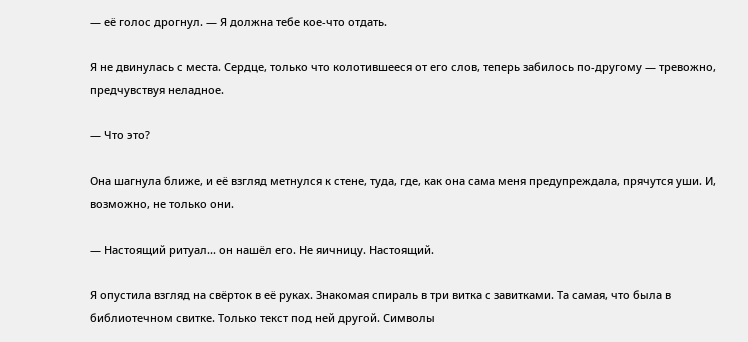— её голос дрогнул. — Я должна тебе кое-что отдать.

Я не двинулась с места. Сердце, только что колотившееся от его слов, теперь забилось по-другому — тревожно, предчувствуя неладное.

— Что это?

Она шагнула ближе, и её взгляд метнулся к стене, туда, где, как она сама меня предупреждала, прячутся уши. И, возможно, не только они.

— Настоящий ритуал... он нашёл его. Не яичницу. Настоящий.

Я опустила взгляд на свёрток в её руках. Знакомая спираль в три витка с завитками. Та самая, что была в библиотечном свитке. Только текст под ней другой. Символы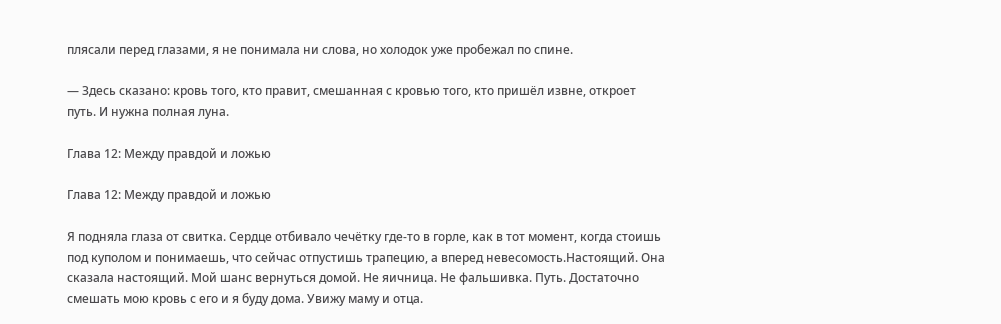плясали перед глазами, я не понимала ни слова, но холодок уже пробежал по спине.

— Здесь сказано: кровь того, кто правит, смешанная с кровью того, кто пришёл извне, откроет путь. И нужна полная луна.

Глава 12: Между правдой и ложью

Глава 12: Между правдой и ложью

Я подняла глаза от свитка. Сердце отбивало чечётку где-то в горле, как в тот момент, когда стоишь под куполом и понимаешь, что сейчас отпустишь трапецию, а вперед невесомость.Настоящий. Она сказала настоящий. Мой шанс вернуться домой. Не яичница. Не фальшивка. Путь. Достаточно смешать мою кровь с его и я буду дома. Увижу маму и отца.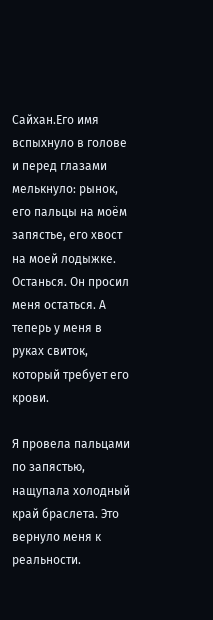Сайхан.Его имя вспыхнуло в голове и перед глазами мелькнуло: рынок, его пальцы на моём запястье, его хвост на моей лодыжке. Останься. Он просил меня остаться. А теперь у меня в руках свиток, который требует его крови.

Я провела пальцами по запястью, нащупала холодный край браслета. Это вернуло меня к реальности.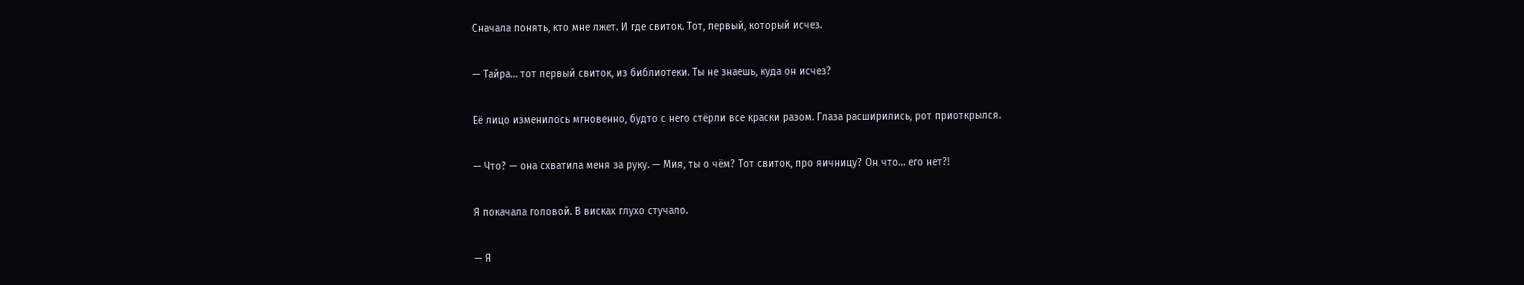Сначала понять, кто мне лжет. И где свиток. Тот, первый, который исчез.

— Тайра… тот первый свиток, из библиотеки. Ты не знаешь, куда он исчез?

Её лицо изменилось мгновенно, будто с него стёрли все краски разом. Глаза расширились, рот приоткрылся.

— Что? — она схватила меня за руку. — Мия, ты о чём? Тот свиток, про яичницу? Он что… его нет?!

Я покачала головой. В висках глухо стучало.

— Я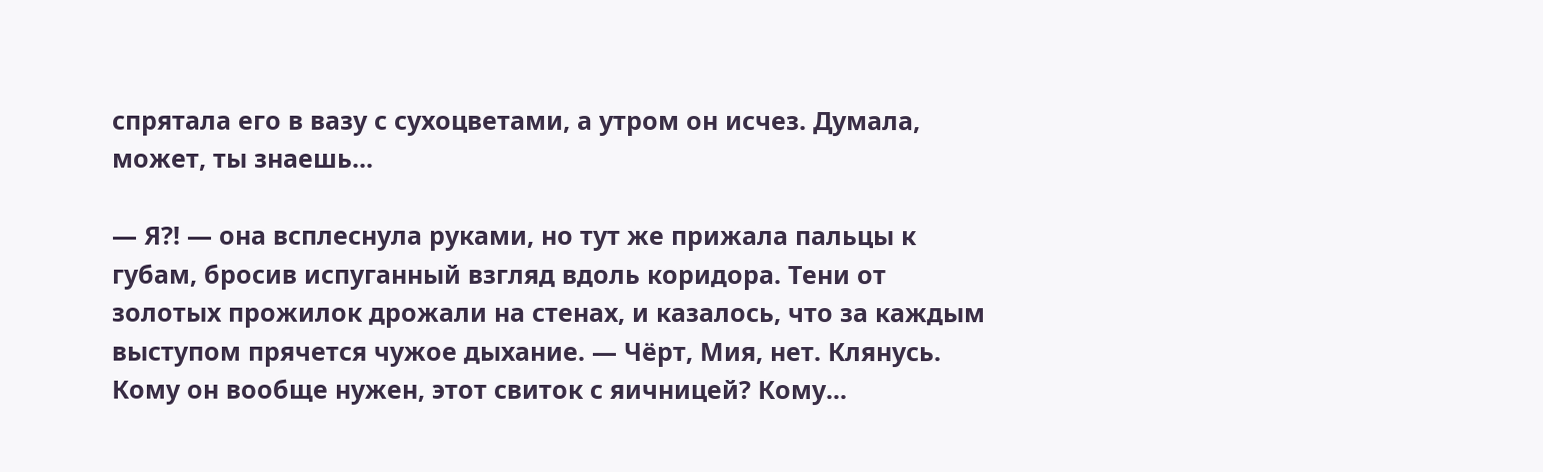спрятала его в вазу с сухоцветами, а утром он исчез. Думала, может, ты знаешь...

— Я?! — она всплеснула руками, но тут же прижала пальцы к губам, бросив испуганный взгляд вдоль коридора. Тени от золотых прожилок дрожали на стенах, и казалось, что за каждым выступом прячется чужое дыхание. — Чёрт, Мия, нет. Клянусь. Кому он вообще нужен, этот свиток с яичницей? Кому...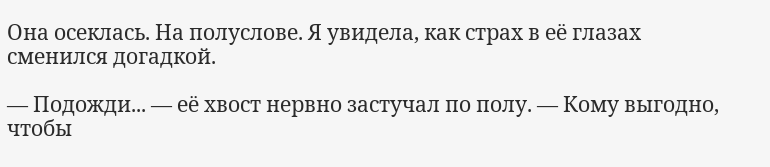Она осеклась. На полуслове. Я увидела, как страх в её глазах сменился догадкой.

— Подожди... — её хвост нервно застучал по полу. — Кому выгодно, чтобы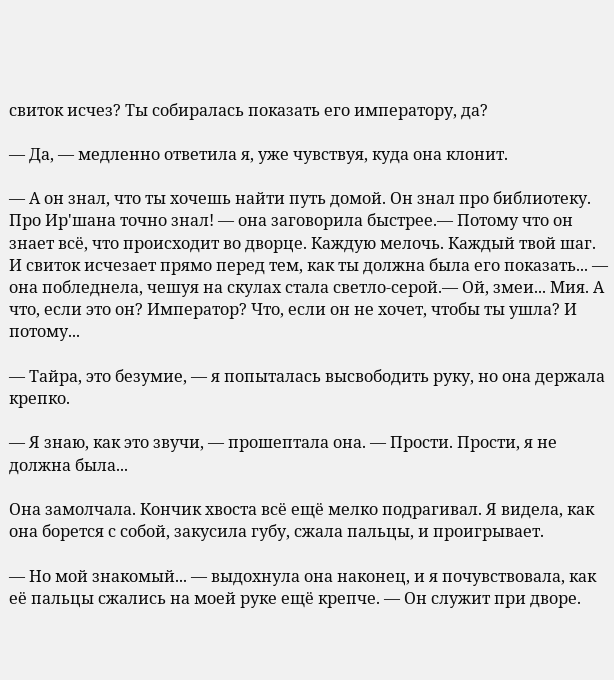свиток исчез? Ты собиралась показать его императору, да?

— Да, — медленно ответила я, уже чувствуя, куда она клонит.

— А он знал, что ты хочешь найти путь домой. Он знал про библиотеку. Про Ир'шана точно знал! — она заговорила быстрее.— Потому что он знает всё, что происходит во дворце. Каждую мелочь. Каждый твой шаг. И свиток исчезает прямо перед тем, как ты должна была его показать... — она побледнела, чешуя на скулах стала светло-серой.— Ой, змеи... Мия. А что, если это он? Император? Что, если он не хочет, чтобы ты ушла? И потому...

— Тайра, это безумие, — я попыталась высвободить руку, но она держала крепко.

— Я знаю, как это звучи, — прошептала она. — Прости. Прости, я не должна была...

Она замолчала. Кончик хвоста всё ещё мелко подрагивал. Я видела, как она борется с собой, закусила губу, сжала пальцы, и проигрывает.

— Но мой знакомый... — выдохнула она наконец, и я почувствовала, как её пальцы сжались на моей руке ещё крепче. — Он служит при дворе.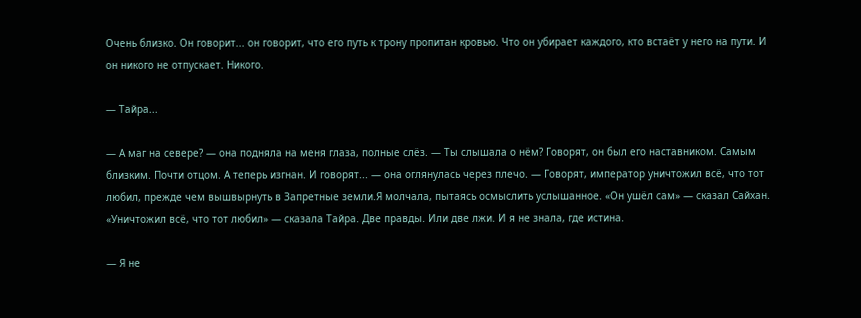Очень близко. Он говорит... он говорит, что его путь к трону пропитан кровью. Что он убирает каждого, кто встаёт у него на пути. И он никого не отпускает. Никого.

— Тайра...

— А маг на севере? — она подняла на меня глаза, полные слёз. — Ты слышала о нём? Говорят, он был его наставником. Самым близким. Почти отцом. А теперь изгнан. И говорят... — она оглянулась через плечо. — Говорят, император уничтожил всё, что тот любил, прежде чем вышвырнуть в Запретные земли.Я молчала, пытаясь осмыслить услышанное. «Он ушёл сам» — сказал Сайхан. «Уничтожил всё, что тот любил» — сказала Тайра. Две правды. Или две лжи. И я не знала, где истина.

— Я не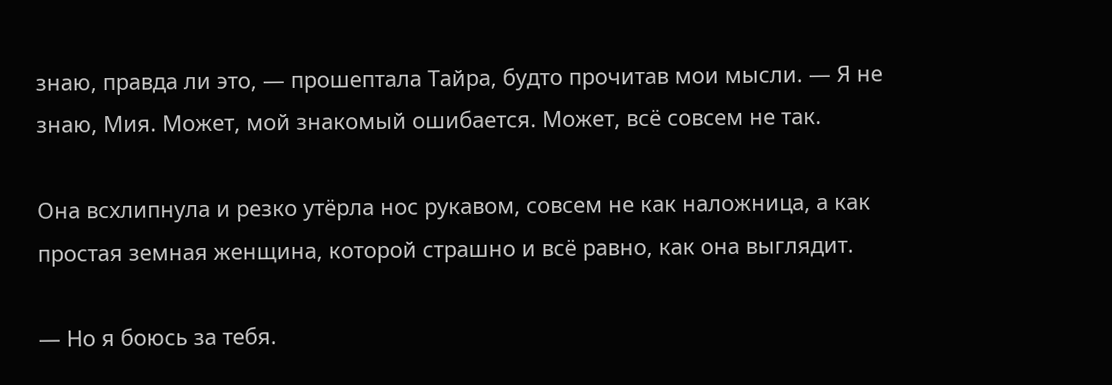знаю, правда ли это, — прошептала Тайра, будто прочитав мои мысли. — Я не знаю, Мия. Может, мой знакомый ошибается. Может, всё совсем не так.

Она всхлипнула и резко утёрла нос рукавом, совсем не как наложница, а как простая земная женщина, которой страшно и всё равно, как она выглядит.

— Но я боюсь за тебя.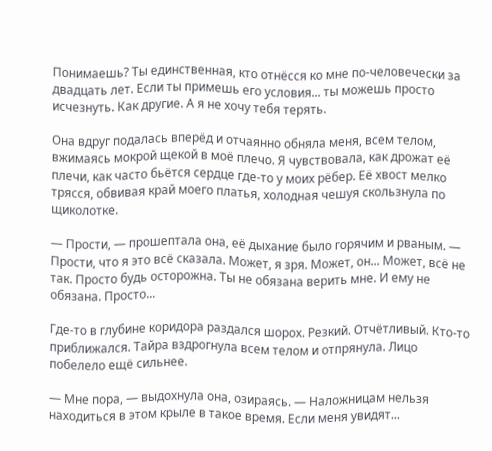Понимаешь? Ты единственная, кто отнёсся ко мне по-человечески за двадцать лет. Если ты примешь его условия... ты можешь просто исчезнуть. Как другие. А я не хочу тебя терять.

Она вдруг подалась вперёд и отчаянно обняла меня, всем телом, вжимаясь мокрой щекой в моё плечо. Я чувствовала, как дрожат её плечи, как часто бьётся сердце где-то у моих рёбер. Её хвост мелко трясся, обвивая край моего платья, холодная чешуя скользнула по щиколотке.

— Прости, — прошептала она, её дыхание было горячим и рваным. — Прости, что я это всё сказала. Может, я зря. Может, он... Может, всё не так. Просто будь осторожна. Ты не обязана верить мне. И ему не обязана. Просто...

Где-то в глубине коридора раздался шорох. Резкий. Отчётливый. Кто-то приближался. Тайра вздрогнула всем телом и отпрянула. Лицо побелело ещё сильнее.

— Мне пора, — выдохнула она, озираясь. — Наложницам нельзя находиться в этом крыле в такое время. Если меня увидят...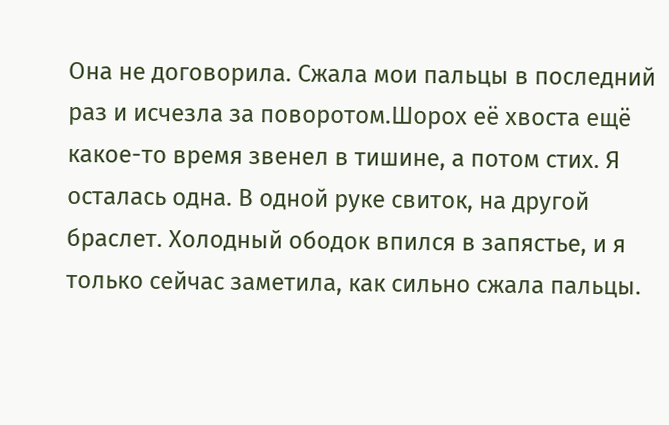Она не договорила. Сжала мои пальцы в последний раз и исчезла за поворотом.Шорох её хвоста ещё какое-то время звенел в тишине, а потом стих. Я осталась одна. В одной руке свиток, на другой браслет. Холодный ободок впился в запястье, и я только сейчас заметила, как сильно сжала пальцы.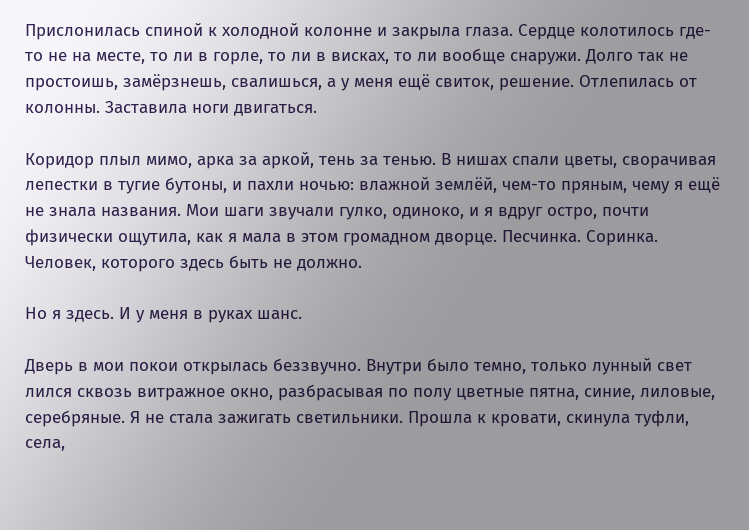Прислонилась спиной к холодной колонне и закрыла глаза. Сердце колотилось где-то не на месте, то ли в горле, то ли в висках, то ли вообще снаружи. Долго так не простоишь, замёрзнешь, свалишься, а у меня ещё свиток, решение. Отлепилась от колонны. Заставила ноги двигаться.

Коридор плыл мимо, арка за аркой, тень за тенью. В нишах спали цветы, сворачивая лепестки в тугие бутоны, и пахли ночью: влажной землёй, чем-то пряным, чему я ещё не знала названия. Мои шаги звучали гулко, одиноко, и я вдруг остро, почти физически ощутила, как я мала в этом громадном дворце. Песчинка. Соринка. Человек, которого здесь быть не должно.

Но я здесь. И у меня в руках шанс.

Дверь в мои покои открылась беззвучно. Внутри было темно, только лунный свет лился сквозь витражное окно, разбрасывая по полу цветные пятна, синие, лиловые, серебряные. Я не стала зажигать светильники. Прошла к кровати, скинула туфли, села,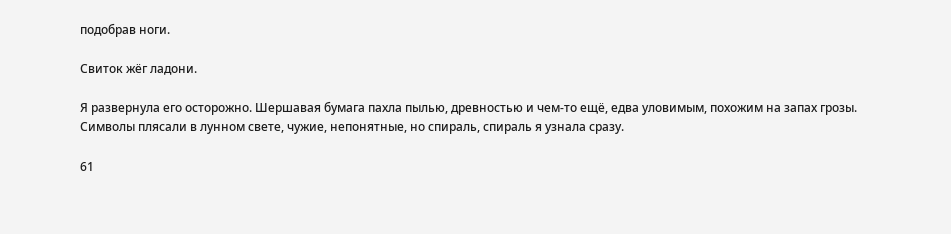подобрав ноги.

Свиток жёг ладони.

Я развернула его осторожно. Шершавая бумага пахла пылью, древностью и чем-то ещё, едва уловимым, похожим на запах грозы. Символы плясали в лунном свете, чужие, непонятные, но спираль, спираль я узнала сразу.

61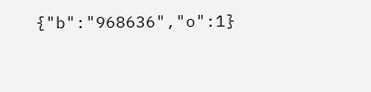{"b":"968636","o":1}